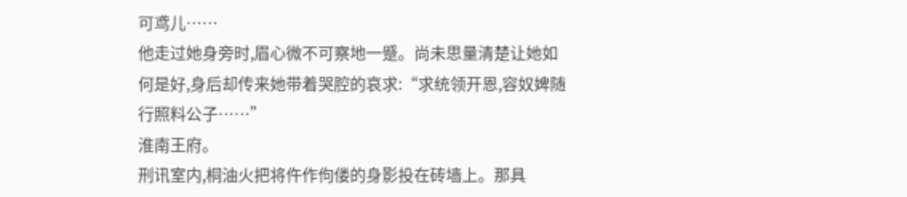可鸢儿……
他走过她身旁时,眉心微不可察地一蹙。尚未思量清楚让她如何是好,身后却传来她带着哭腔的哀求:“求统领开恩,容奴婢随行照料公子……”
淮南王府。
刑讯室内,桐油火把将仵作佝偻的身影投在砖墙上。那具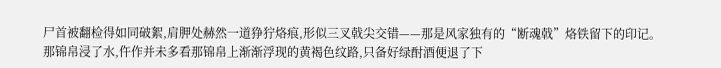尸首被翻检得如同破絮,肩胛处赫然一道狰狞烙痕,形似三叉戟尖交错——那是风家独有的“断魂戟”烙铁留下的印记。
那锦帛浸了水,仵作并未多看那锦帛上渐渐浮现的黄褐色纹路,只备好绿酎酒便退了下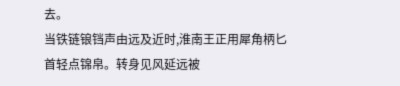去。
当铁链锒铛声由远及近时,淮南王正用犀角柄匕首轻点锦帛。转身见风延远被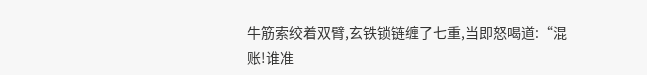牛筋索绞着双臂,玄铁锁链缠了七重,当即怒喝道:“混账!谁准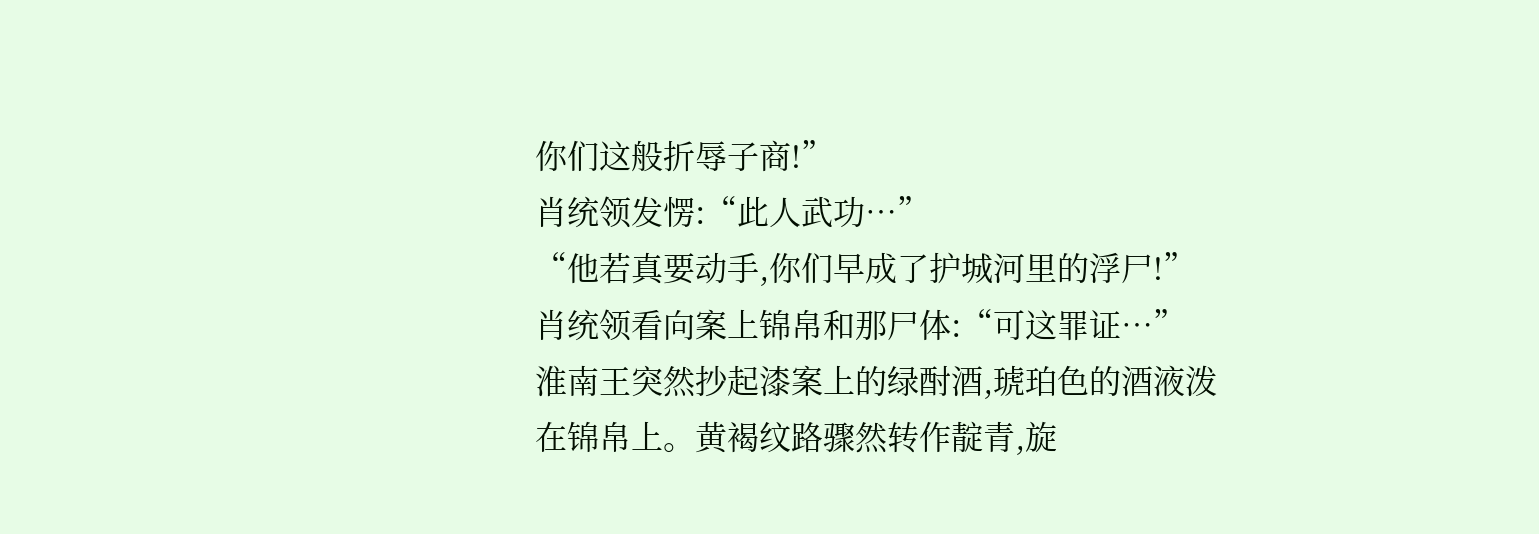你们这般折辱子商!”
肖统领发愣:“此人武功…”
“他若真要动手,你们早成了护城河里的浮尸!”
肖统领看向案上锦帛和那尸体:“可这罪证…”
淮南王突然抄起漆案上的绿酎酒,琥珀色的酒液泼在锦帛上。黄褐纹路骤然转作靛青,旋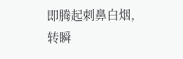即腾起刺鼻白烟,转瞬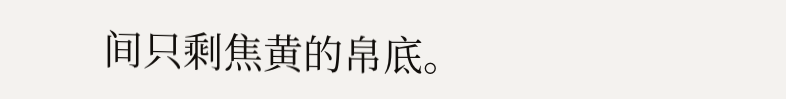间只剩焦黄的帛底。